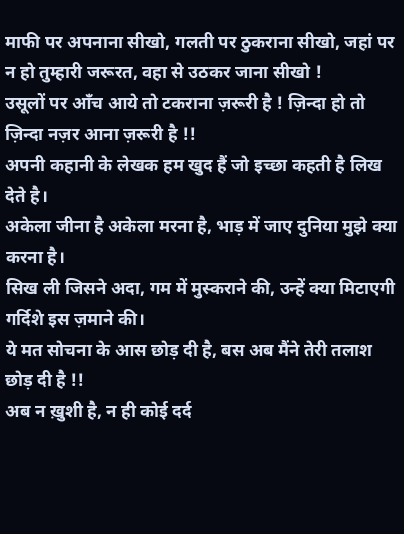माफी पर अपनाना सीखो, गलती पर ठुकराना सीखो, जहां पर न हो तुम्हारी जरूरत, वहा से उठकर जाना सीखो !
उसूलों पर आँच आये तो टकराना ज़रूरी है ! ज़िन्दा हो तो ज़िन्दा नज़र आना ज़रूरी है !!
अपनी कहानी के लेखक हम खुद हैं जो इच्छा कहती है लिख देते है।
अकेला जीना है अकेला मरना है, भाड़ में जाए दुनिया मुझे क्या करना है।
सिख ली जिसने अदा, गम में मुस्कराने की, उन्हें क्या मिटाएगी गर्दिशे इस ज़माने की।
ये मत सोचना के आस छोड़ दी है, बस अब मैंने तेरी तलाश छोड़ दी है !!
अब न ख़ुशी है, न ही कोई दर्द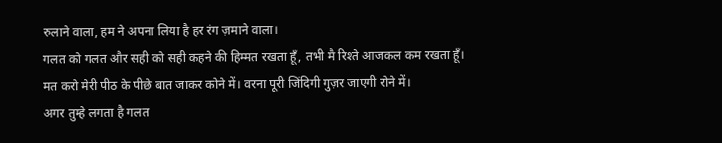रुलाने वाला, हम ने अपना लिया है हर रंग ज़माने वाला।
गलत को गलत और सही को सही कहने की हिम्मत रखता हूँ, तभी मै रिश्ते आजकल कम रखता हूँ।
मत करो मेरी पीठ के पीछे बात जाकर कोने में। वरना पूरी जिंदिगी गुज़र जाएगी रोने में।
अगर तुम्हे लगता है गलत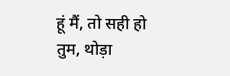हूं मैं, तो सही हो तुम, थोड़ा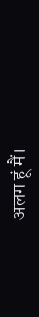अलग हूं मैं।